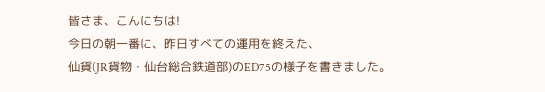皆さま、こんにちは!
今日の朝一番に、昨日すべての運用を終えた、
仙貨(JR貨物・仙台総合鉄道部)のED75の様子を書きました。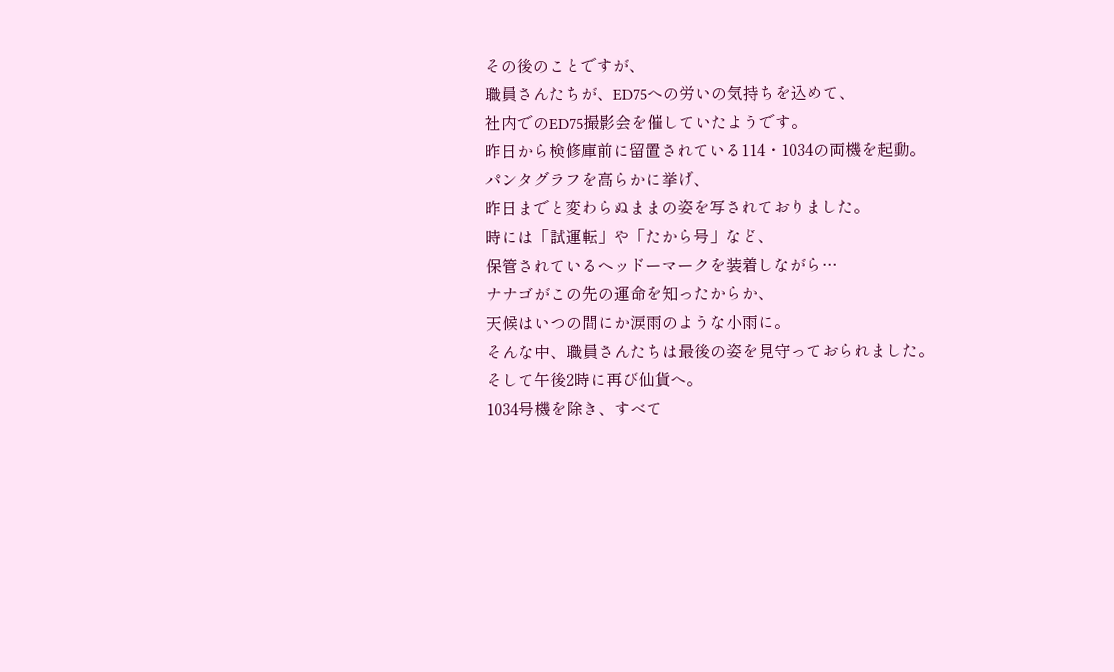その後のことですが、
職員さんたちが、ED75への労いの気持ちを込めて、
社内でのED75撮影会を催していたようです。
昨日から検修庫前に留置されている114・1034の両機を起動。
パンタグラフを高らかに挙げ、
昨日までと変わらぬままの姿を写されておりました。
時には「試運転」や「たから号」など、
保管されているヘッドーマークを装着しながら…
ナナゴがこの先の運命を知ったからか、
天候はいつの間にか涙雨のような小雨に。
そんな中、職員さんたちは最後の姿を見守っておられました。
そして午後2時に再び仙貨へ。
1034号機を除き、すべて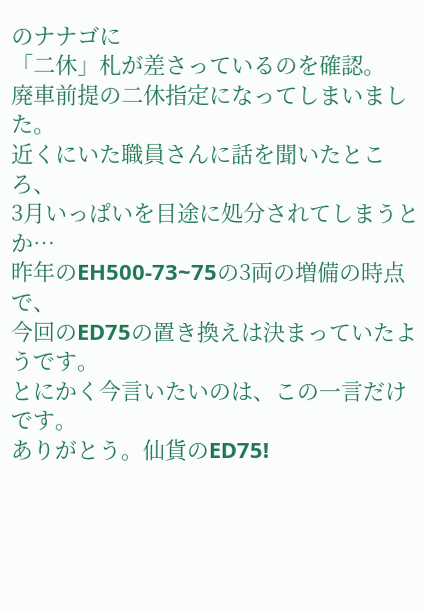のナナゴに
「二休」札が差さっているのを確認。
廃車前提の二休指定になってしまいました。
近くにいた職員さんに話を聞いたところ、
3月いっぱいを目途に処分されてしまうとか…
昨年のEH500-73~75の3両の増備の時点で、
今回のED75の置き換えは決まっていたようです。
とにかく今言いたいのは、この一言だけです。
ありがとう。仙貨のED75!